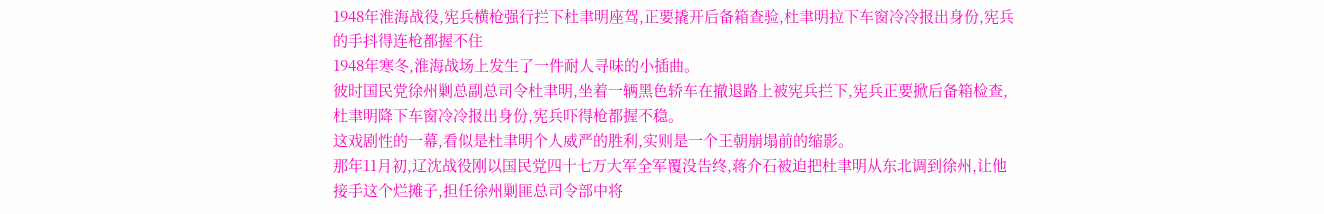1948年淮海战役,宪兵横枪强行拦下杜聿明座驾,正要撬开后备箱查验,杜聿明拉下车窗冷冷报出身份,宪兵的手抖得连枪都握不住
1948年寒冬,淮海战场上发生了一件耐人寻味的小插曲。
彼时国民党徐州剿总副总司令杜聿明,坐着一辆黑色轿车在撤退路上被宪兵拦下,宪兵正要掀后备箱检查,杜聿明降下车窗冷冷报出身份,宪兵吓得枪都握不稳。
这戏剧性的一幕,看似是杜聿明个人威严的胜利,实则是一个王朝崩塌前的缩影。
那年11月初,辽沈战役刚以国民党四十七万大军全军覆没告终,蒋介石被迫把杜聿明从东北调到徐州,让他接手这个烂摊子,担任徐州剿匪总司令部中将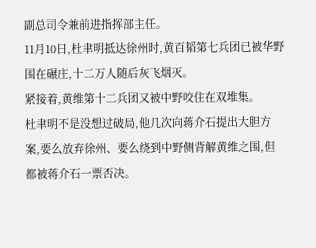副总司令兼前进指挥部主任。
11月10日,杜聿明抵达徐州时,黄百韬第七兵团已被华野围在碾庄,十二万人随后灰飞烟灭。
紧接着,黄维第十二兵团又被中野咬住在双堆集。
杜聿明不是没想过破局,他几次向蒋介石提出大胆方案,要么放弃徐州、要么绕到中野侧背解黄维之围,但都被蒋介石一票否决。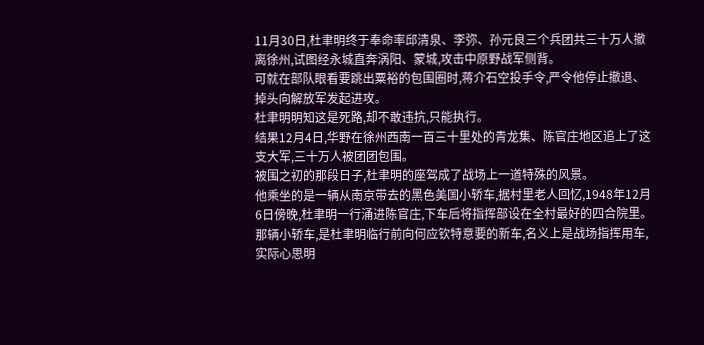11月30日,杜聿明终于奉命率邱清泉、李弥、孙元良三个兵团共三十万人撤离徐州,试图经永城直奔涡阳、蒙城,攻击中原野战军侧背。
可就在部队眼看要跳出粟裕的包围圈时,蒋介石空投手令,严令他停止撤退、掉头向解放军发起进攻。
杜聿明明知这是死路,却不敢违抗,只能执行。
结果12月4日,华野在徐州西南一百三十里处的青龙集、陈官庄地区追上了这支大军,三十万人被团团包围。
被围之初的那段日子,杜聿明的座驾成了战场上一道特殊的风景。
他乘坐的是一辆从南京带去的黑色美国小轿车,据村里老人回忆,1948年12月6日傍晚,杜聿明一行涌进陈官庄,下车后将指挥部设在全村最好的四合院里。
那辆小轿车,是杜聿明临行前向何应钦特意要的新车,名义上是战场指挥用车,实际心思明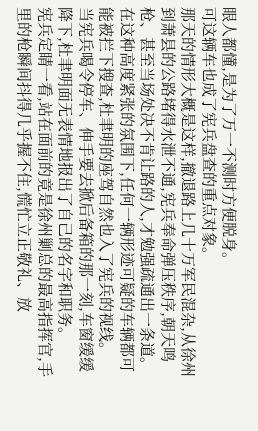眼人都懂,是为了万一不测时方便脱身。
可这辆车也成了宪兵盘查的重点对象。
那天的情形大概是这样,撤退路上几十万军民混杂,从徐州到萧县的公路堵得水泄不通,宪兵奉命弹压秩序,朝天鸣枪、甚至当场处决不肯让路的人,才勉强疏通出一条道。
在这种高度紧张的氛围下,任何一辆形迹可疑的车辆都可能被拦下搜查,杜聿明的座驾自然也入了宪兵的视线。
当宪兵喝令停车、伸手要去掀后备箱的那一刻,车窗缓缓降下,杜聿明面无表情地报出了自己的名字和职务。
宪兵定睛一看,站在面前的竟是徐州剿总的最高指挥官,手里的枪瞬间抖得几乎握不住,慌忙立正敬礼、放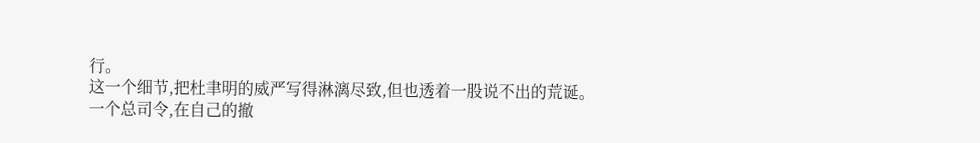行。
这一个细节,把杜聿明的威严写得淋漓尽致,但也透着一股说不出的荒诞。
一个总司令,在自己的撤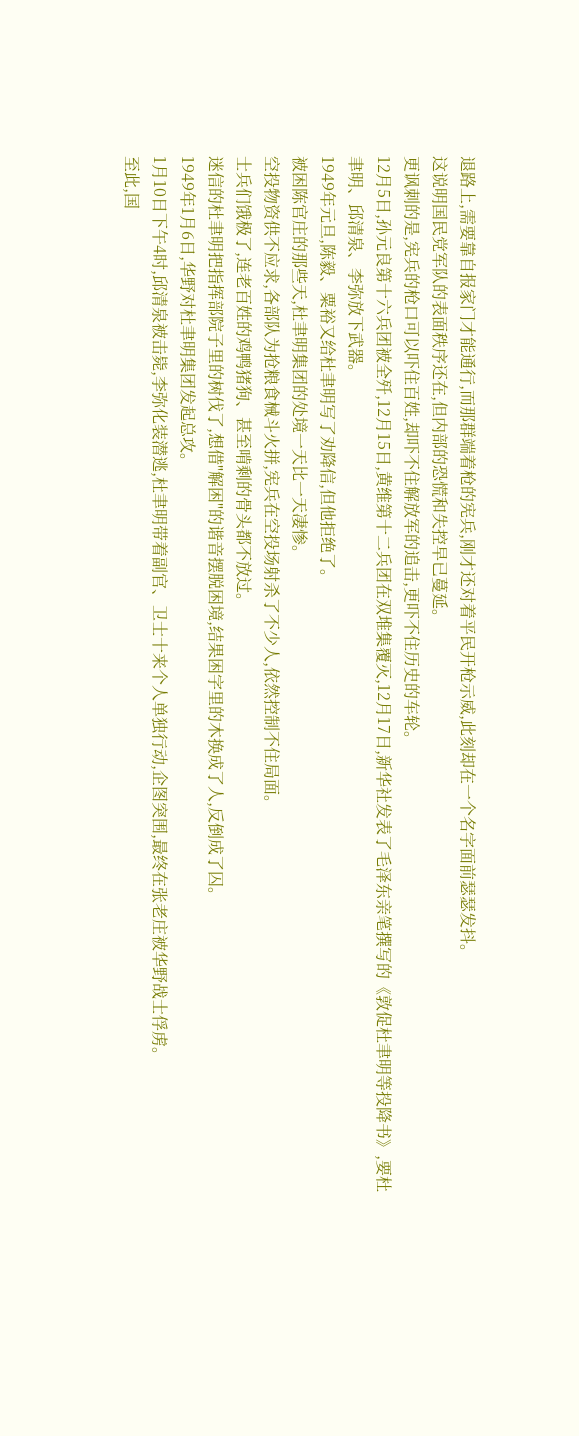退路上,需要靠自报家门才能通行,而那群端着枪的宪兵,刚才还对着平民开枪示威,此刻却在一个名字面前瑟瑟发抖。
这说明国民党军队的表面秩序还在,但内部的恐慌和失控早已蔓延。
更讽刺的是,宪兵的枪口可以吓住百姓,却吓不住解放军的追击,更吓不住历史的车轮。
12月5日,孙元良第十六兵团被全歼,12月15日,黄维第十二兵团在双堆集覆灭,12月17日,新华社发表了毛泽东亲笔撰写的《敦促杜聿明等投降书》,要杜聿明、邱清泉、李弥放下武器。
1949年元旦,陈毅、粟裕又给杜聿明写了劝降信,但他拒绝了。
被困陈官庄的那些天,杜聿明集团的处境一天比一天凄惨。
空投物资供不应求,各部队为抢粮食械斗火拼,宪兵在空投场射杀了不少人,依然控制不住局面。
士兵们饿极了,连老百姓的鸡鸭猪狗、甚至啃剩的骨头都不放过。
迷信的杜聿明把指挥部院子里的树伐了,想借"解困"的谐音摆脱困境,结果困字里的木换成了人,反倒成了囚。
1949年1月6日,华野对杜聿明集团发起总攻。
1月10日下午4时,邱清泉被击毙,李弥化装潜逃,杜聿明带着副官、卫士十来个人单独行动,企图突围,最终在张老庄被华野战士俘虏。
至此,国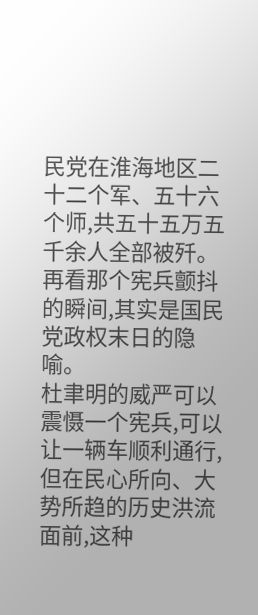民党在淮海地区二十二个军、五十六个师,共五十五万五千余人全部被歼。
再看那个宪兵颤抖的瞬间,其实是国民党政权末日的隐喻。
杜聿明的威严可以震慑一个宪兵,可以让一辆车顺利通行,但在民心所向、大势所趋的历史洪流面前,这种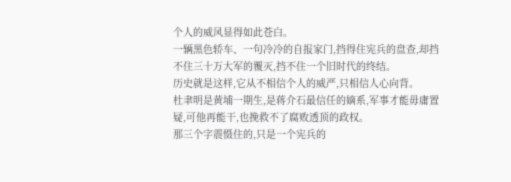个人的威风显得如此苍白。
一辆黑色轿车、一句冷冷的自报家门,挡得住宪兵的盘查,却挡不住三十万大军的覆灭,挡不住一个旧时代的终结。
历史就是这样,它从不相信个人的威严,只相信人心向背。
杜聿明是黄埔一期生,是蒋介石最信任的嫡系,军事才能毋庸置疑,可他再能干,也挽救不了腐败透顶的政权。
那三个字震慑住的,只是一个宪兵的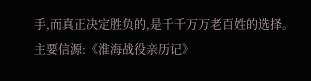手,而真正决定胜负的,是千千万万老百姓的选择。
主要信源:《淮海战役亲历记》